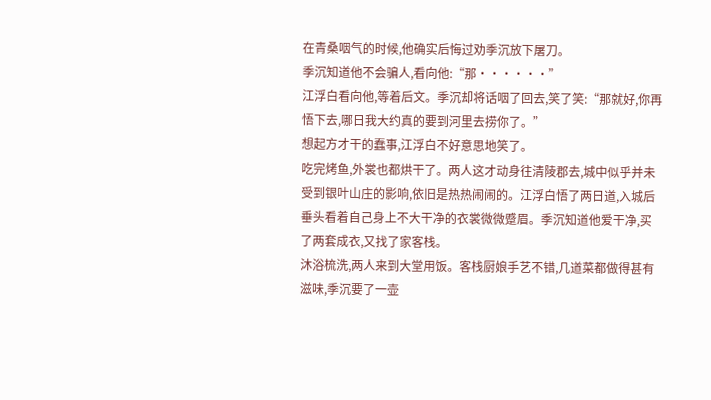在青桑咽气的时候,他确实后悔过劝季沉放下屠刀。
季沉知道他不会骗人,看向他:“那······”
江浮白看向他,等着后文。季沉却将话咽了回去,笑了笑:“那就好,你再悟下去,哪日我大约真的要到河里去捞你了。”
想起方才干的蠢事,江浮白不好意思地笑了。
吃完烤鱼,外裳也都烘干了。两人这才动身往清陵郡去,城中似乎并未受到银叶山庄的影响,依旧是热热闹闹的。江浮白悟了两日道,入城后垂头看着自己身上不大干净的衣裳微微蹙眉。季沉知道他爱干净,买了两套成衣,又找了家客栈。
沐浴梳洗,两人来到大堂用饭。客栈厨娘手艺不错,几道菜都做得甚有滋味,季沉要了一壶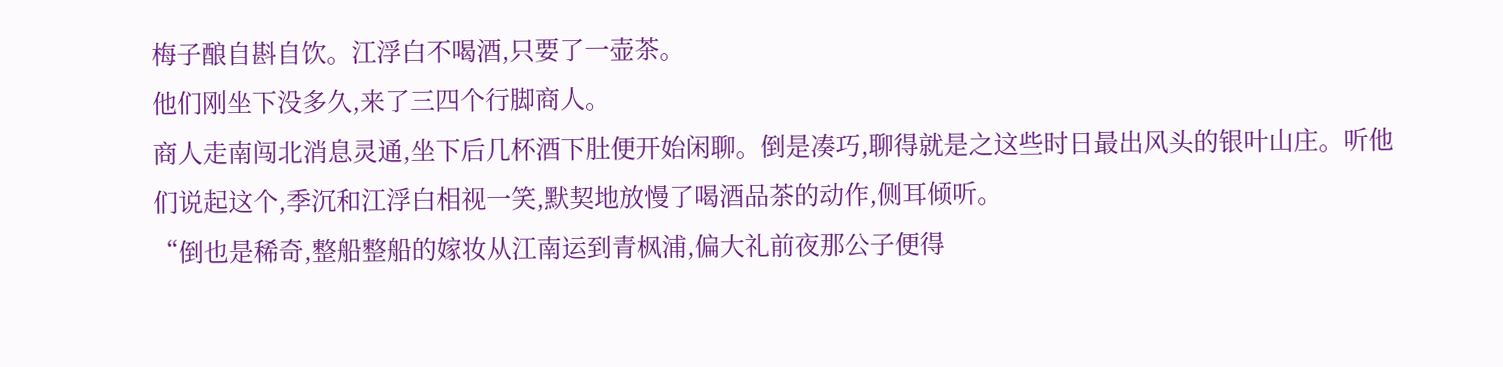梅子酿自斟自饮。江浮白不喝酒,只要了一壶茶。
他们刚坐下没多久,来了三四个行脚商人。
商人走南闯北消息灵通,坐下后几杯酒下肚便开始闲聊。倒是凑巧,聊得就是之这些时日最出风头的银叶山庄。听他们说起这个,季沉和江浮白相视一笑,默契地放慢了喝酒品茶的动作,侧耳倾听。
“倒也是稀奇,整船整船的嫁妆从江南运到青枫浦,偏大礼前夜那公子便得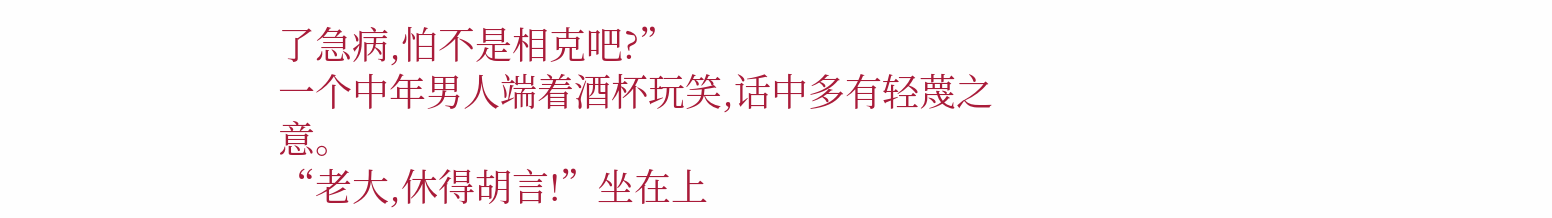了急病,怕不是相克吧?”
一个中年男人端着酒杯玩笑,话中多有轻蔑之意。
“老大,休得胡言!”坐在上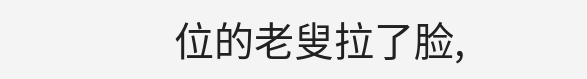位的老叟拉了脸,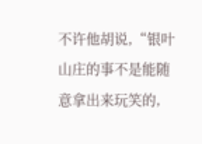不许他胡说,“银叶山庄的事不是能随意拿出来玩笑的,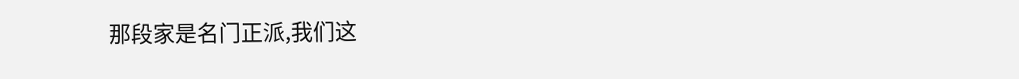那段家是名门正派,我们这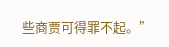些商贾可得罪不起。”